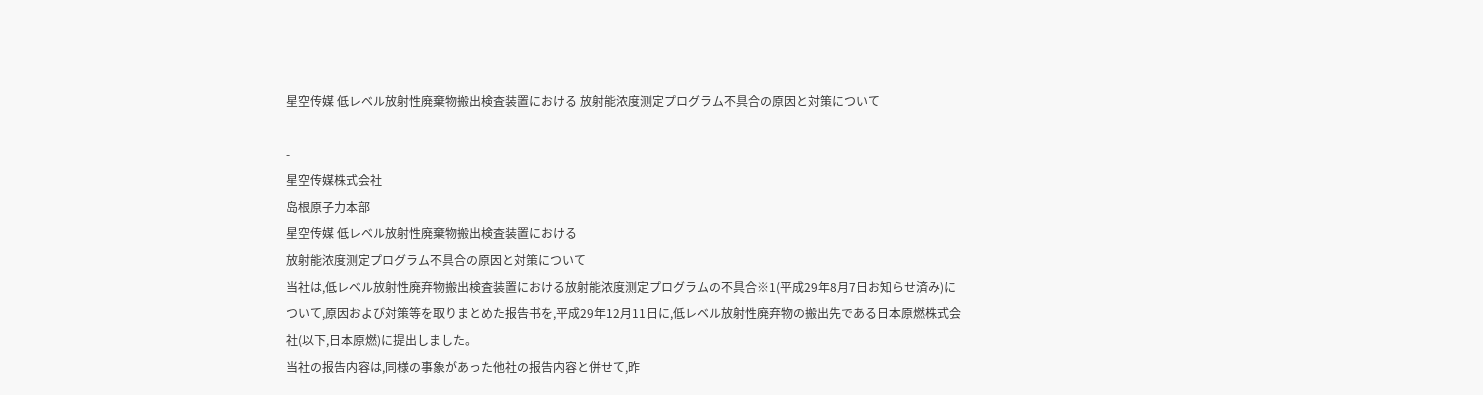星空传媒 低レベル放射性廃棄物搬出検査装置における 放射能浓度测定プログラム不具合の原因と対策について

-
星空传媒株式会社
岛根原子力本部
星空传媒 低レベル放射性廃棄物搬出検査装置における
放射能浓度测定プログラム不具合の原因と対策について
当社は,低レベル放射性廃弃物搬出検査装置における放射能浓度测定プログラムの不具合※1(平成29年8月7日お知らせ済み)について,原因および対策等を取りまとめた报告书を,平成29年12月11日に,低レベル放射性廃弃物の搬出先である日本原燃株式会社(以下,日本原燃)に提出しました。
当社の报告内容は,同様の事象があった他社の报告内容と併せて,昨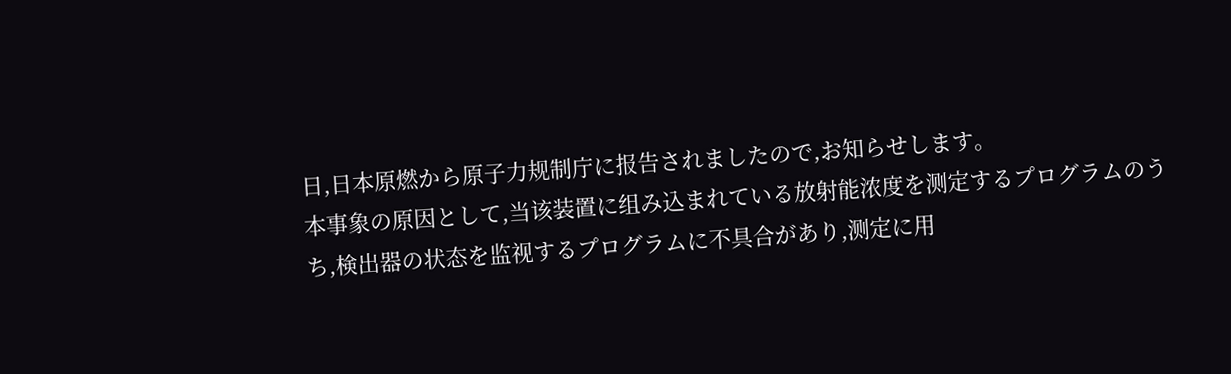日,日本原燃から原子力规制庁に报告されましたので,お知らせします。
本事象の原因として,当该装置に组み込まれている放射能浓度を测定するプログラムのうち,検出器の状态を监视するプログラムに不具合があり,测定に用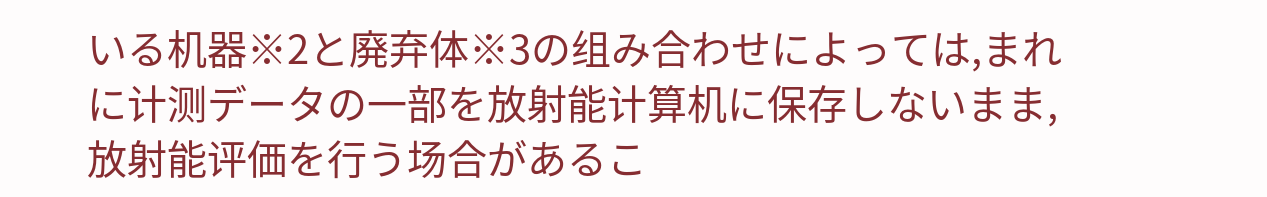いる机器※2と廃弃体※3の组み合わせによっては,まれに计测データの一部を放射能计算机に保存しないまま,放射能评価を行う场合があるこ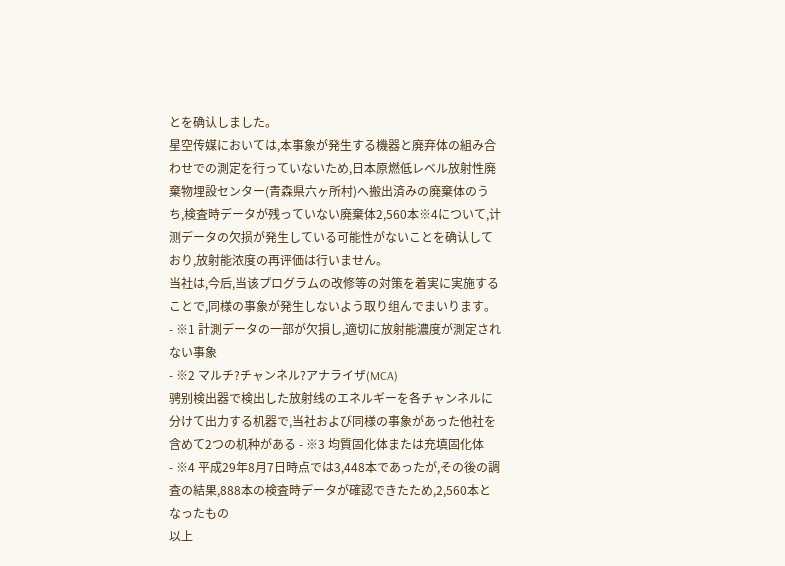とを确认しました。
星空传媒においては,本事象が発生する機器と廃弃体の組み合わせでの測定を行っていないため,日本原燃低レベル放射性廃棄物埋設センター(青森県六ヶ所村)へ搬出済みの廃棄体のうち,検査時データが残っていない廃棄体2,560本※4について,计测データの欠损が発生している可能性がないことを确认しており,放射能浓度の再评価は行いません。
当社は,今后,当该プログラムの改修等の対策を着実に実施することで,同様の事象が発生しないよう取り组んでまいります。
- ※1 計測データの一部が欠損し,適切に放射能濃度が測定されない事象
- ※2 マルチ?チャンネル?アナライザ(MCA)
骋别検出器で検出した放射线のエネルギーを各チャンネルに分けて出力する机器で,当社および同様の事象があった他社を含めて2つの机种がある - ※3 均質固化体または充填固化体
- ※4 平成29年8月7日時点では3,448本であったが,その後の調査の結果,888本の検査時データが確認できたため,2,560本となったもの
以上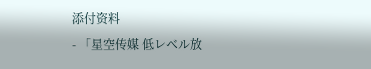添付资料
- 「星空传媒 低レベル放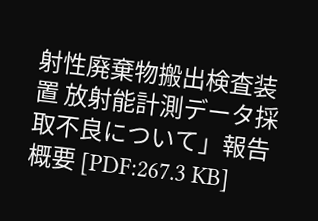射性廃棄物搬出検査装置 放射能計測データ採取不良について」報告概要 [PDF:267.3 KB]